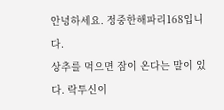안녕하세요. 정중한해파리168입니다.
상추를 먹으면 잠이 온다는 말이 있다. 락투신이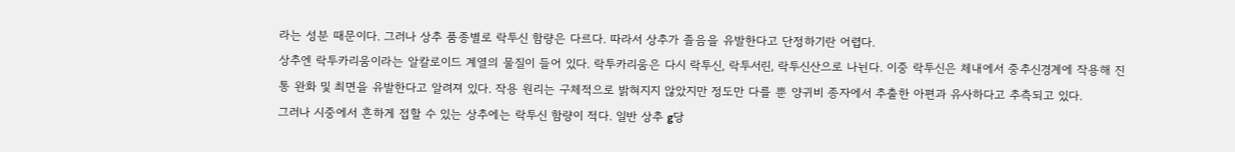라는 성분 때문이다. 그러나 상추 품종별로 락투신 함량은 다르다. 따라서 상추가 졸음을 유발한다고 단정하기란 어렵다.
상추엔 락투카리움이라는 알칼로이드 계열의 물질이 들어 있다. 락투카리움은 다시 락투신, 락투서린, 락투신산으로 나뉜다. 이중 락투신은 체내에서 중추신경계에 작용해 진통 완화 및 최면을 유발한다고 알려져 있다. 작용 원리는 구체적으로 밝혀지지 않았지만 정도만 다를 뿐 양귀비 종자에서 추출한 아편과 유사하다고 추측되고 있다.
그러나 시중에서 흔하게 접할 수 있는 상추에는 락투신 함량이 적다. 일반 상추 g당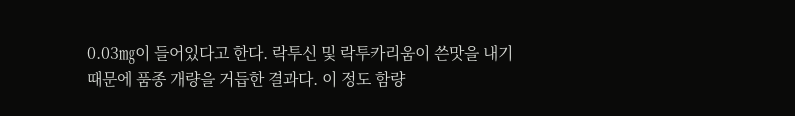0.03㎎이 들어있다고 한다. 락투신 및 락투카리움이 쓴맛을 내기 때문에 품종 개량을 거듭한 결과다. 이 정도 함량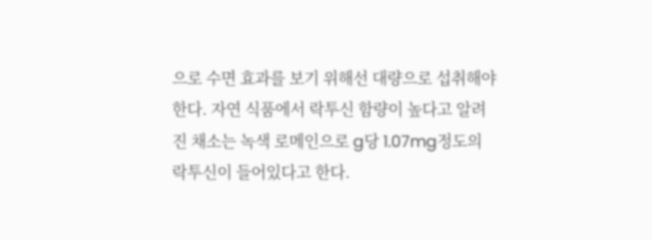으로 수면 효과를 보기 위해선 대량으로 섭취해야 한다. 자연 식품에서 락투신 함량이 높다고 알려진 채소는 녹색 로메인으로 g당 1.07mg정도의 락투신이 들어있다고 한다.